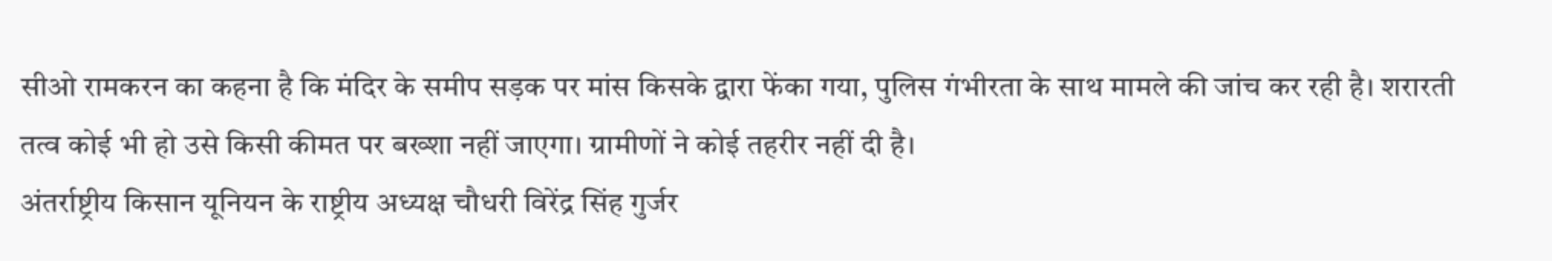सीओ रामकरन का कहना है कि मंदिर के समीप सड़क पर मांस किसके द्वारा फेंका गया, पुलिस गंभीरता के साथ मामले की जांच कर रही है। शरारती तत्व कोई भी हो उसे किसी कीमत पर बख्शा नहीं जाएगा। ग्रामीणों ने कोई तहरीर नहीं दी है।
अंतर्राष्ट्रीय किसान यूनियन के राष्ट्रीय अध्यक्ष चौधरी विरेंद्र सिंह गुर्जर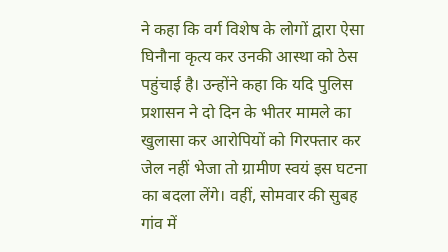ने कहा कि वर्ग विशेष के लोगों द्वारा ऐसा घिनौना कृत्य कर उनकी आस्था को ठेस पहुंचाई है। उन्होंने कहा कि यदि पुलिस प्रशासन ने दो दिन के भीतर मामले का खुलासा कर आरोपियों को गिरफ्तार कर जेल नहीं भेजा तो ग्रामीण स्वयं इस घटना का बदला लेंगे। वहीं, सोमवार की सुबह गांव में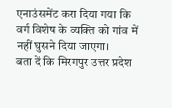एनाउंसमेंट करा दिया गया कि वर्ग विशेष के व्यक्ति को गांव में नहीं घुसने दिया जाएगा।
बता दें कि मिरगपुर उत्तर प्रदेश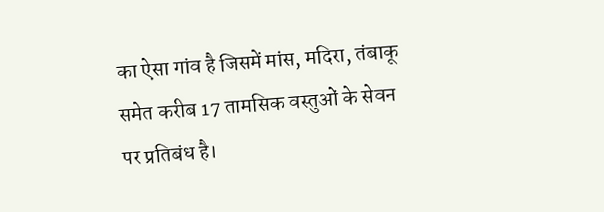का ऐसा गांव है जिसमें मांस, मदिरा, तंबाकू समेत करीब 17 तामसिक वस्तुओं के सेवन पर प्रतिबंध है।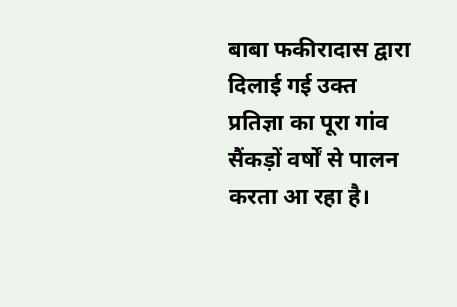बाबा फकीरादास द्वारा दिलाई गई उक्त प्रतिज्ञा का पूरा गांव सैंकड़ों वर्षों से पालन करता आ रहा है।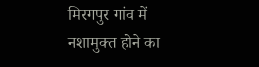मिरगपुर गांव में नशामुक्त होने का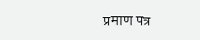प्रमाण पत्र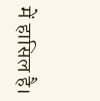में हासिल है।